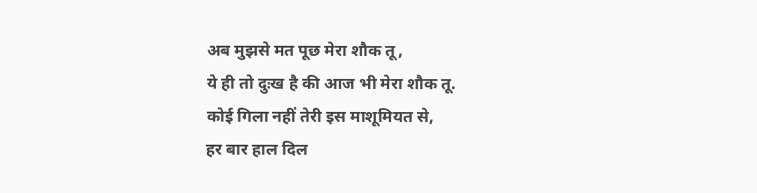अब मुझसे मत पूछ मेरा शौक तू,
ये ही तो दुःख है की आज भी मेरा शौक तू.
कोई गिला नहीं तेरी इस माशूमियत से,
हर बार हाल दिल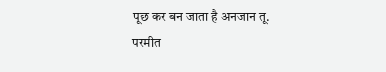पूछ कर बन जाता है अनजान तू.
परमीत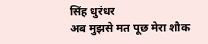सिंह धुरंधर
अब मुझसे मत पूछ मेरा शौक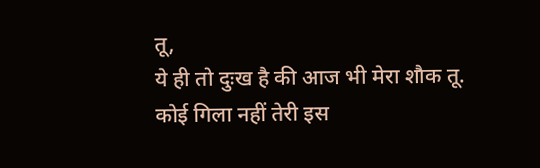तू,
ये ही तो दुःख है की आज भी मेरा शौक तू.
कोई गिला नहीं तेरी इस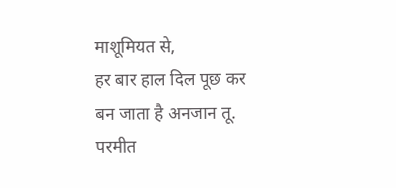माशूमियत से,
हर बार हाल दिल पूछ कर बन जाता है अनजान तू.
परमीत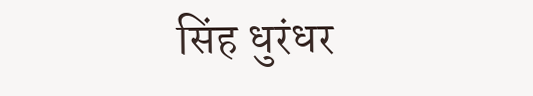सिंह धुरंधर